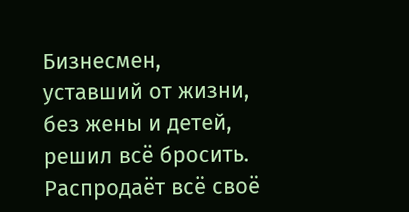Бизнесмен, уставший от жизни, без жены и детей, решил всё бросить. Распродаёт всё своё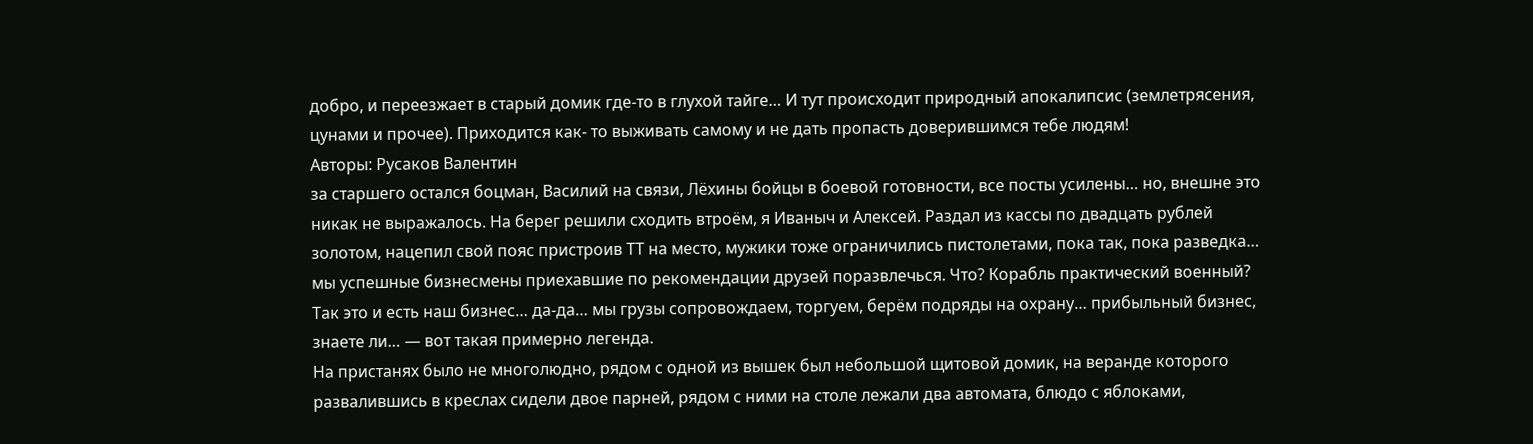добро, и переезжает в старый домик где-то в глухой тайге… И тут происходит природный апокалипсис (землетрясения, цунами и прочее). Приходится как- то выживать самому и не дать пропасть доверившимся тебе людям!
Авторы: Русаков Валентин
за старшего остался боцман, Василий на связи, Лёхины бойцы в боевой готовности, все посты усилены… но, внешне это никак не выражалось. На берег решили сходить втроём, я Иваныч и Алексей. Раздал из кассы по двадцать рублей золотом, нацепил свой пояс пристроив ТТ на место, мужики тоже ограничились пистолетами, пока так, пока разведка… мы успешные бизнесмены приехавшие по рекомендации друзей поразвлечься. Что? Корабль практический военный? Так это и есть наш бизнес… да-да… мы грузы сопровождаем, торгуем, берём подряды на охрану… прибыльный бизнес, знаете ли… — вот такая примерно легенда.
На пристанях было не многолюдно, рядом с одной из вышек был небольшой щитовой домик, на веранде которого развалившись в креслах сидели двое парней, рядом с ними на столе лежали два автомата, блюдо с яблоками,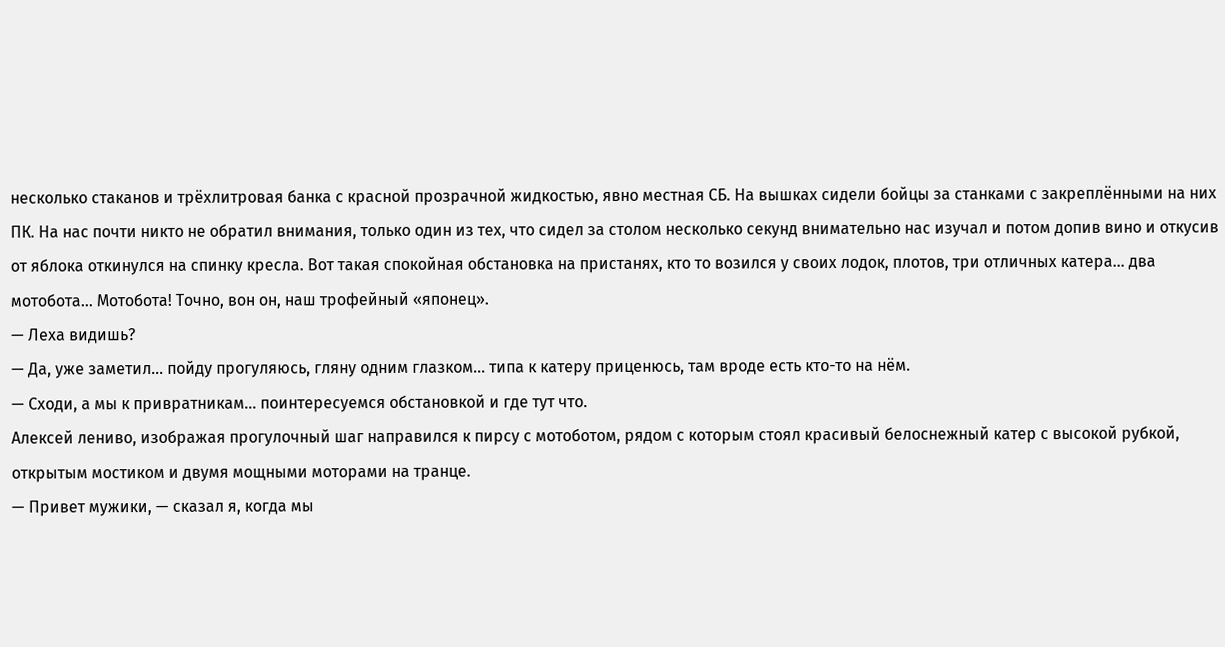несколько стаканов и трёхлитровая банка с красной прозрачной жидкостью, явно местная СБ. На вышках сидели бойцы за станками с закреплёнными на них ПК. На нас почти никто не обратил внимания, только один из тех, что сидел за столом несколько секунд внимательно нас изучал и потом допив вино и откусив от яблока откинулся на спинку кресла. Вот такая спокойная обстановка на пристанях, кто то возился у своих лодок, плотов, три отличных катера… два мотобота… Мотобота! Точно, вон он, наш трофейный «японец».
— Леха видишь?
— Да, уже заметил… пойду прогуляюсь, гляну одним глазком… типа к катеру приценюсь, там вроде есть кто-то на нём.
— Сходи, а мы к привратникам… поинтересуемся обстановкой и где тут что.
Алексей лениво, изображая прогулочный шаг направился к пирсу с мотоботом, рядом с которым стоял красивый белоснежный катер с высокой рубкой, открытым мостиком и двумя мощными моторами на транце.
— Привет мужики, — сказал я, когда мы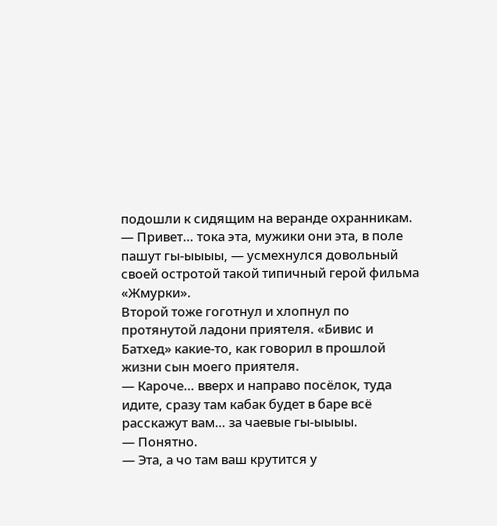подошли к сидящим на веранде охранникам.
— Привет… тока эта, мужики они эта, в поле пашут гы-ыыыы, — усмехнулся довольный своей остротой такой типичный герой фильма «Жмурки».
Второй тоже гоготнул и хлопнул по протянутой ладони приятеля. «Бивис и Батхед» какие-то, как говорил в прошлой жизни сын моего приятеля.
— Кароче… вверх и направо посёлок, туда идите, сразу там кабак будет в баре всё расскажут вам… за чаевые гы-ыыыы.
— Понятно.
— Эта, а чо там ваш крутится у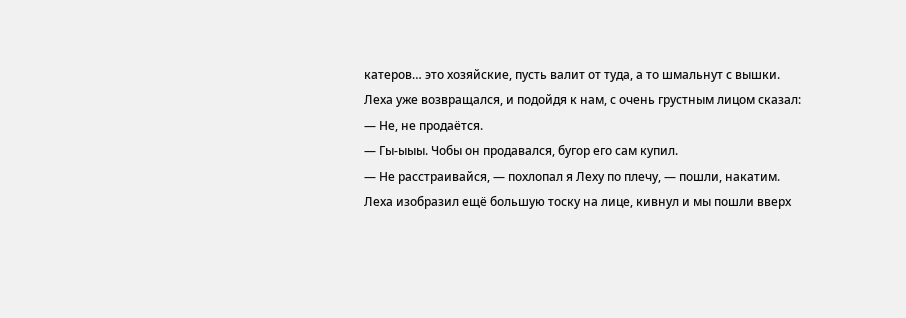катеров… это хозяйские, пусть валит от туда, а то шмальнут с вышки.
Леха уже возвращался, и подойдя к нам, с очень грустным лицом сказал:
— Не, не продаётся.
— Гы-ыыы. Чобы он продавался, бугор его сам купил.
— Не расстраивайся, — похлопал я Леху по плечу, — пошли, накатим.
Леха изобразил ещё большую тоску на лице, кивнул и мы пошли вверх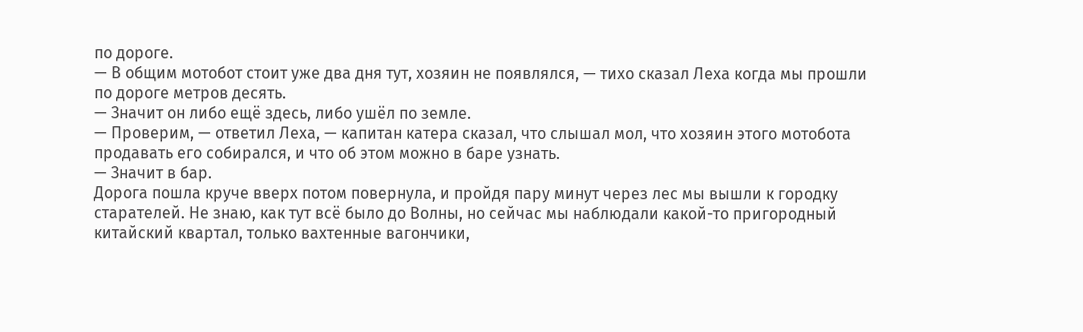по дороге.
— В общим мотобот стоит уже два дня тут, хозяин не появлялся, — тихо сказал Леха когда мы прошли по дороге метров десять.
— Значит он либо ещё здесь, либо ушёл по земле.
— Проверим, — ответил Леха, — капитан катера сказал, что слышал мол, что хозяин этого мотобота продавать его собирался, и что об этом можно в баре узнать.
— Значит в бар.
Дорога пошла круче вверх потом повернула, и пройдя пару минут через лес мы вышли к городку старателей. Не знаю, как тут всё было до Волны, но сейчас мы наблюдали какой-то пригородный китайский квартал, только вахтенные вагончики,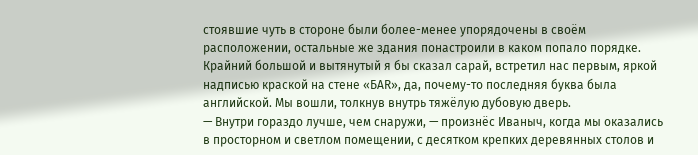стоявшие чуть в стороне были более-менее упорядочены в своём расположении, остальные же здания понастроили в каком попало порядке. Крайний большой и вытянутый я бы сказал сарай, встретил нас первым, яркой надписью краской на стене «БАR», да, почему-то последняя буква была английской. Мы вошли, толкнув внутрь тяжёлую дубовую дверь.
— Внутри гораздо лучше, чем снаружи, — произнёс Иваныч, когда мы оказались в просторном и светлом помещении, с десятком крепких деревянных столов и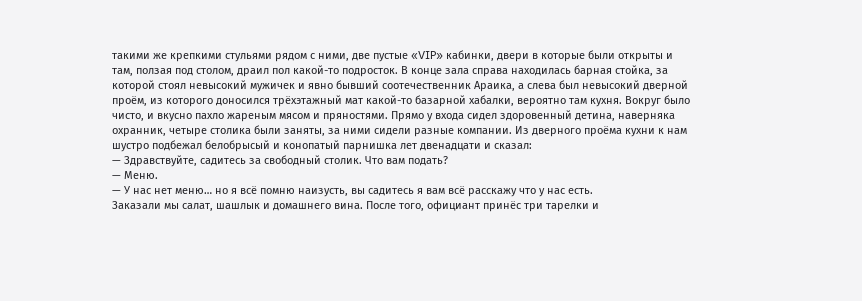такими же крепкими стульями рядом с ними, две пустые «VIP» кабинки, двери в которые были открыты и там, ползая под столом, драил пол какой-то подросток. В конце зала справа находилась барная стойка, за которой стоял невысокий мужичек и явно бывший соотечественник Араика, а слева был невысокий дверной проём, из которого доносился трёхэтажный мат какой-то базарной хабалки, вероятно там кухня. Вокруг было чисто, и вкусно пахло жареным мясом и пряностями. Прямо у входа сидел здоровенный детина, наверняка охранник, четыре столика были заняты, за ними сидели разные компании. Из дверного проёма кухни к нам шустро подбежал белобрысый и конопатый парнишка лет двенадцати и сказал:
— Здравствуйте, садитесь за свободный столик. Что вам подать?
— Меню.
— У нас нет меню… но я всё помню наизусть, вы садитесь я вам всё расскажу что у нас есть.
Заказали мы салат, шашлык и домашнего вина. После того, официант принёс три тарелки и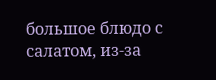большое блюдо с салатом, из-за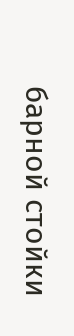барной стойки